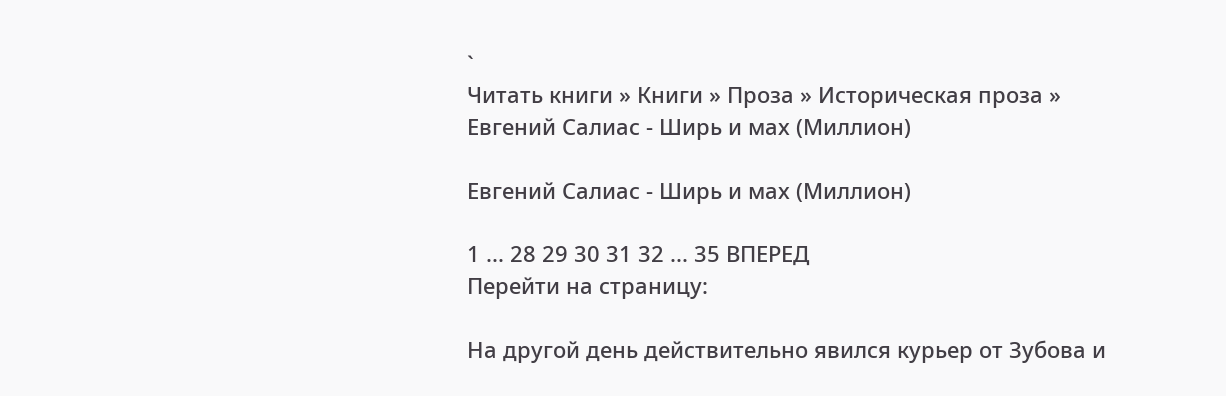`
Читать книги » Книги » Проза » Историческая проза » Евгений Салиас - Ширь и мах (Миллион)

Евгений Салиас - Ширь и мах (Миллион)

1 ... 28 29 30 31 32 ... 35 ВПЕРЕД
Перейти на страницу:

На другой день действительно явился курьер от Зубова и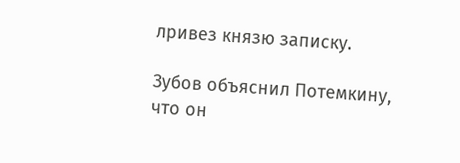лривез князю записку.

Зубов объяснил Потемкину, что он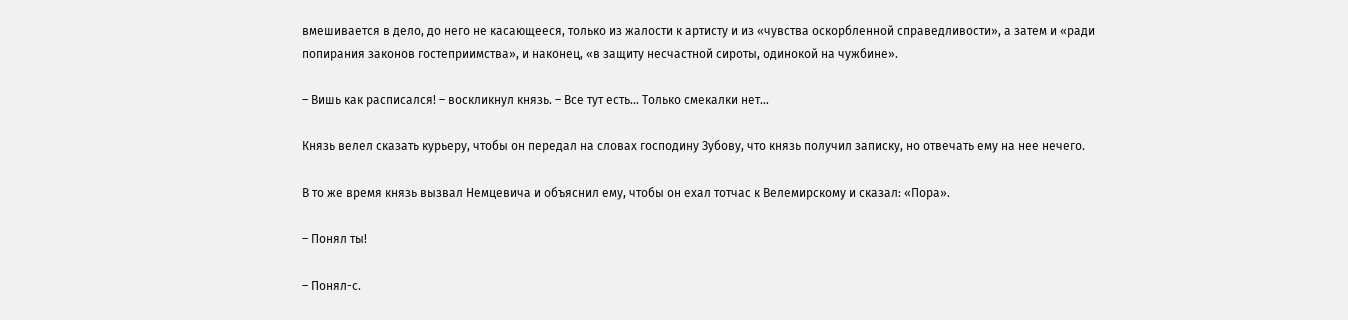вмешивается в дело, до него не касающееся, только из жалости к артисту и из «чувства оскорбленной справедливости», а затем и «ради попирания законов гостеприимства», и наконец, «в защиту несчастной сироты, одинокой на чужбине».

– Вишь как расписался! – воскликнул князь. – Все тут есть… Только смекалки нет…

Князь велел сказать курьеру, чтобы он передал на словах господину Зубову, что князь получил записку, но отвечать ему на нее нечего.

В то же время князь вызвал Немцевича и объяснил ему, чтобы он ехал тотчас к Велемирскому и сказал: «Пора».

– Понял ты!

– Понял-с.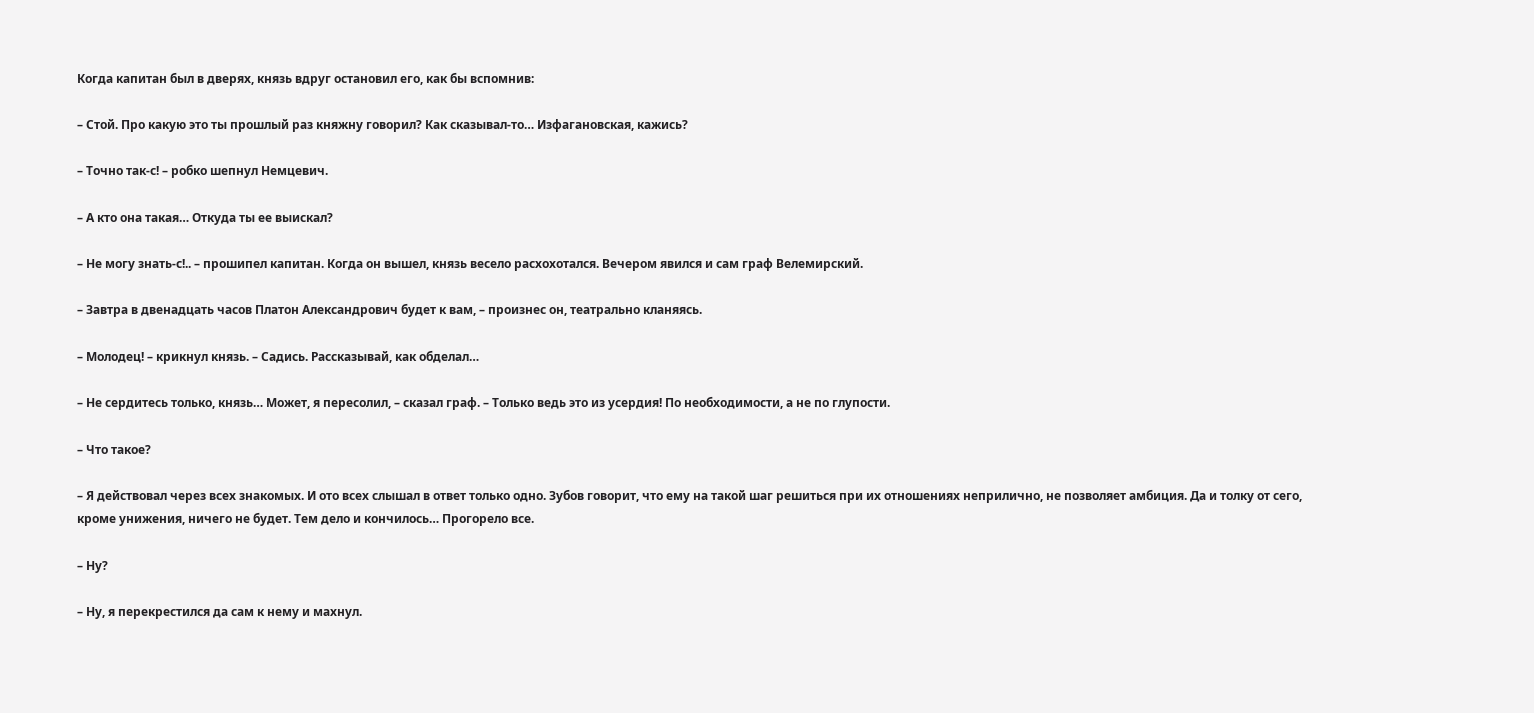Когда капитан был в дверях, князь вдруг остановил его, как бы вспомнив:

– Стой. Про какую это ты прошлый раз княжну говорил? Как сказывал-то… Изфагановская, кажись?

– Точно так-с! – робко шепнул Немцевич.

– А кто она такая… Откуда ты ее выискал?

– Не могу знать-с!.. – прошипел капитан. Когда он вышел, князь весело расхохотался. Вечером явился и сам граф Велемирский.

– Завтра в двенадцать часов Платон Александрович будет к вам, – произнес он, театрально кланяясь.

– Молодец! – крикнул князь. – Садись. Рассказывай, как обделал…

– Не сердитесь только, князь… Может, я пересолил, – сказал граф. – Только ведь это из усердия! По необходимости, а не по глупости.

– Что такое?

– Я действовал через всех знакомых. И ото всех слышал в ответ только одно. Зубов говорит, что ему на такой шаг решиться при их отношениях неприлично, не позволяет амбиция. Да и толку от сего, кроме унижения, ничего не будет. Тем дело и кончилось… Прогорело все.

– Ну?

– Ну, я перекрестился да сам к нему и махнул.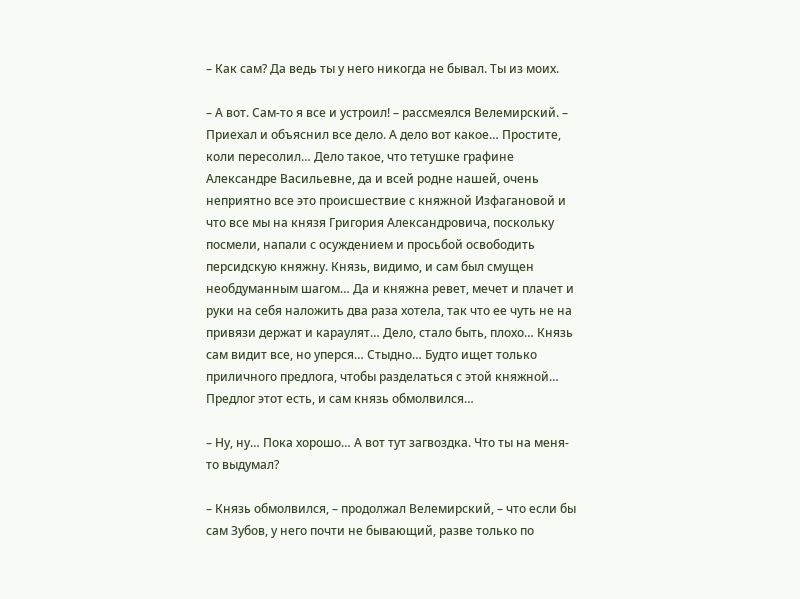– Как сам? Да ведь ты у него никогда не бывал. Ты из моих.

– А вот. Сам-то я все и устроил! – рассмеялся Велемирский. – Приехал и объяснил все дело. А дело вот какое… Простите, коли пересолил… Дело такое, что тетушке графине Александре Васильевне, да и всей родне нашей, очень неприятно все это происшествие с княжной Изфагановой и что все мы на князя Григория Александровича, поскольку посмели, напали с осуждением и просьбой освободить персидскую княжну. Князь, видимо, и сам был смущен необдуманным шагом… Да и княжна ревет, мечет и плачет и руки на себя наложить два раза хотела, так что ее чуть не на привязи держат и караулят… Дело, стало быть, плохо… Князь сам видит все, но уперся… Стыдно… Будто ищет только приличного предлога, чтобы разделаться с этой княжной… Предлог этот есть, и сам князь обмолвился…

– Ну, ну… Пока хорошо… А вот тут загвоздка. Что ты на меня-то выдумал?

– Князь обмолвился, – продолжал Велемирский, – что если бы сам Зубов, у него почти не бывающий, разве только по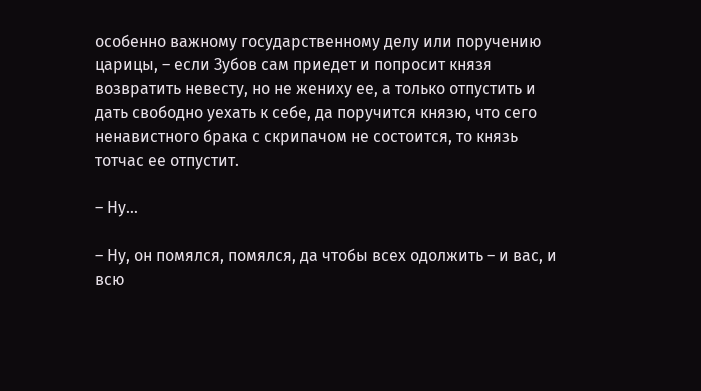особенно важному государственному делу или поручению царицы, – если Зубов сам приедет и попросит князя возвратить невесту, но не жениху ее, а только отпустить и дать свободно уехать к себе, да поручится князю, что сего ненавистного брака с скрипачом не состоится, то князь тотчас ее отпустит.

– Ну…

– Ну, он помялся, помялся, да чтобы всех одолжить – и вас, и всю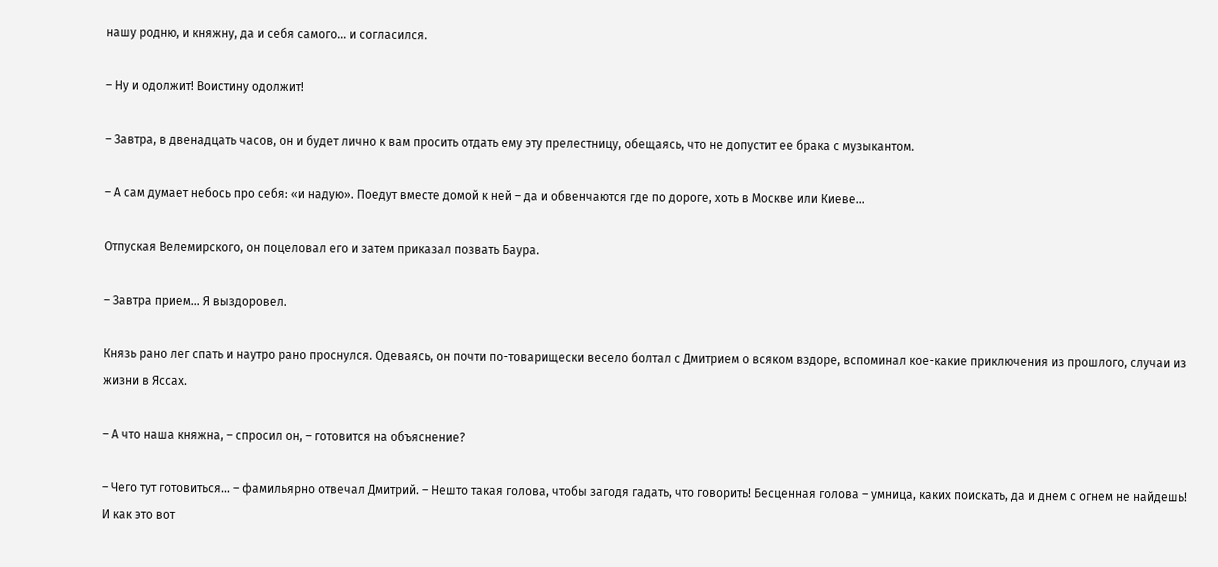нашу родню, и княжну, да и себя самого… и согласился.

– Ну и одолжит! Воистину одолжит!

– Завтра, в двенадцать часов, он и будет лично к вам просить отдать ему эту прелестницу, обещаясь, что не допустит ее брака с музыкантом.

– А сам думает небось про себя: «и надую». Поедут вместе домой к ней – да и обвенчаются где по дороге, хоть в Москве или Киеве…

Отпуская Велемирского, он поцеловал его и затем приказал позвать Баура.

– Завтра прием… Я выздоровел.

Князь рано лег спать и наутро рано проснулся. Одеваясь, он почти по-товарищески весело болтал с Дмитрием о всяком вздоре, вспоминал кое-какие приключения из прошлого, случаи из жизни в Яссах.

– А что наша княжна, – спросил он, – готовится на объяснение?

– Чего тут готовиться… – фамильярно отвечал Дмитрий. – Нешто такая голова, чтобы загодя гадать, что говорить! Бесценная голова – умница, каких поискать, да и днем с огнем не найдешь! И как это вот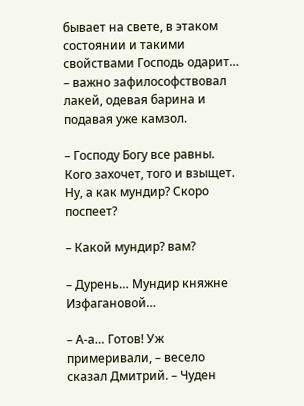бывает на свете, в этаком состоянии и такими свойствами Господь одарит… – важно зафилософствовал лакей, одевая барина и подавая уже камзол.

– Господу Богу все равны. Кого захочет, того и взыщет. Ну, а как мундир? Скоро поспеет?

– Какой мундир? вам?

– Дурень… Мундир княжне Изфагановой…

– А-а… Готов! Уж примеривали, – весело сказал Дмитрий. – Чуден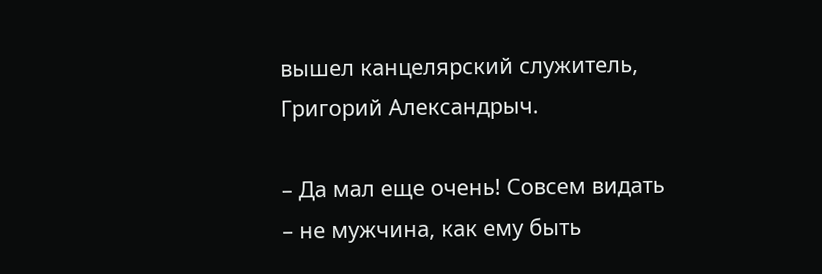вышел канцелярский служитель, Григорий Александрыч.

– Да мал еще очень! Совсем видать – не мужчина, как ему быть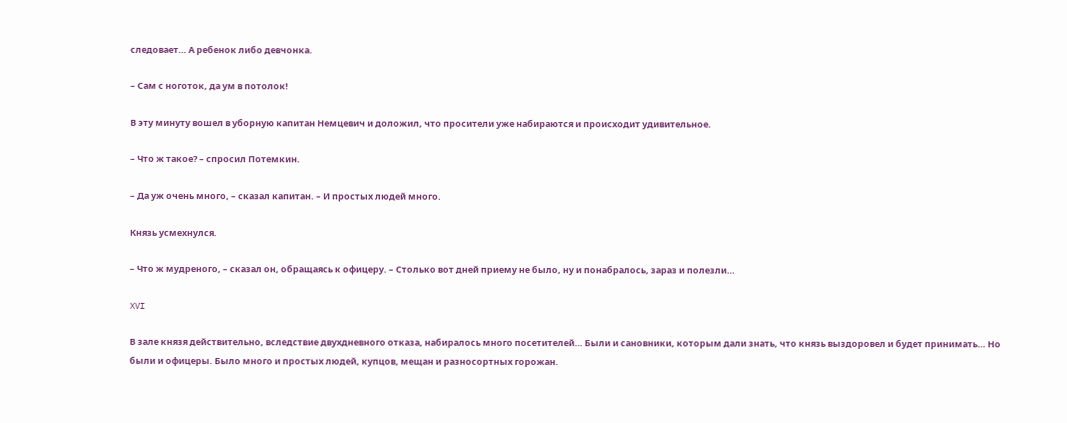следовает… А ребенок либо девчонка.

– Сам с ноготок, да ум в потолок!

В эту минуту вошел в уборную капитан Немцевич и доложил, что просители уже набираются и происходит удивительное.

– Что ж такое? – спросил Потемкин.

– Да уж очень много, – сказал капитан. – И простых людей много.

Князь усмехнулся.

– Что ж мудреного, – сказал он, обращаясь к офицеру. – Столько вот дней приему не было, ну и понабралось, зараз и полезли…

XVI

В зале князя действительно, вследствие двухдневного отказа, набиралось много посетителей… Были и сановники, которым дали знать, что князь выздоровел и будет принимать… Но были и офицеры. Было много и простых людей, купцов, мещан и разносортных горожан.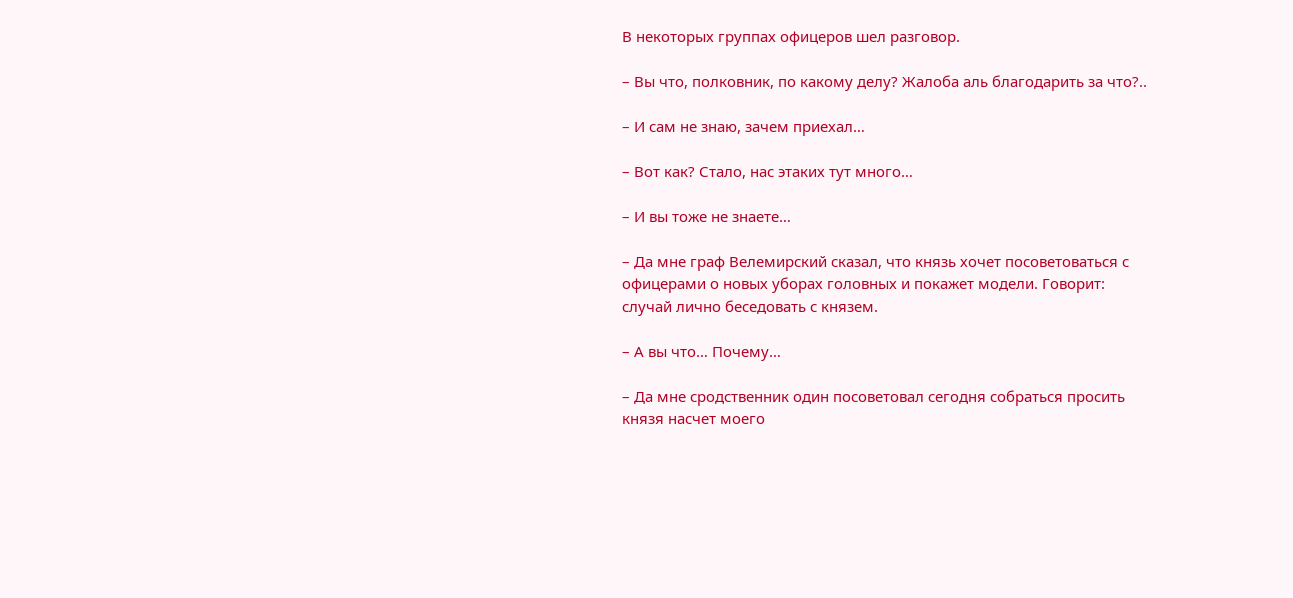В некоторых группах офицеров шел разговор.

– Вы что, полковник, по какому делу? Жалоба аль благодарить за что?..

– И сам не знаю, зачем приехал…

– Вот как? Стало, нас этаких тут много…

– И вы тоже не знаете…

– Да мне граф Велемирский сказал, что князь хочет посоветоваться с офицерами о новых уборах головных и покажет модели. Говорит: случай лично беседовать с князем.

– А вы что… Почему…

– Да мне сродственник один посоветовал сегодня собраться просить князя насчет моего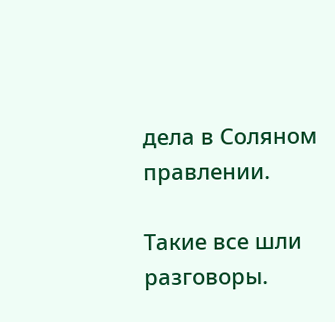дела в Соляном правлении.

Такие все шли разговоры.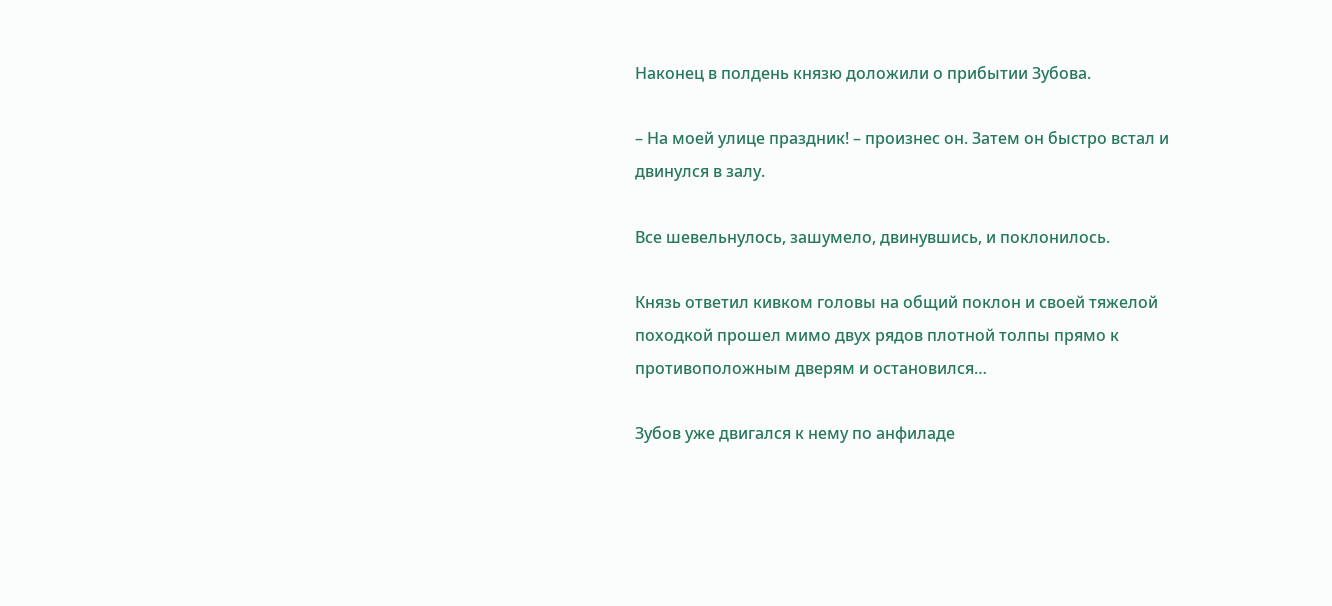Наконец в полдень князю доложили о прибытии Зубова.

– На моей улице праздник! – произнес он. Затем он быстро встал и двинулся в залу.

Все шевельнулось, зашумело, двинувшись, и поклонилось.

Князь ответил кивком головы на общий поклон и своей тяжелой походкой прошел мимо двух рядов плотной толпы прямо к противоположным дверям и остановился…

Зубов уже двигался к нему по анфиладе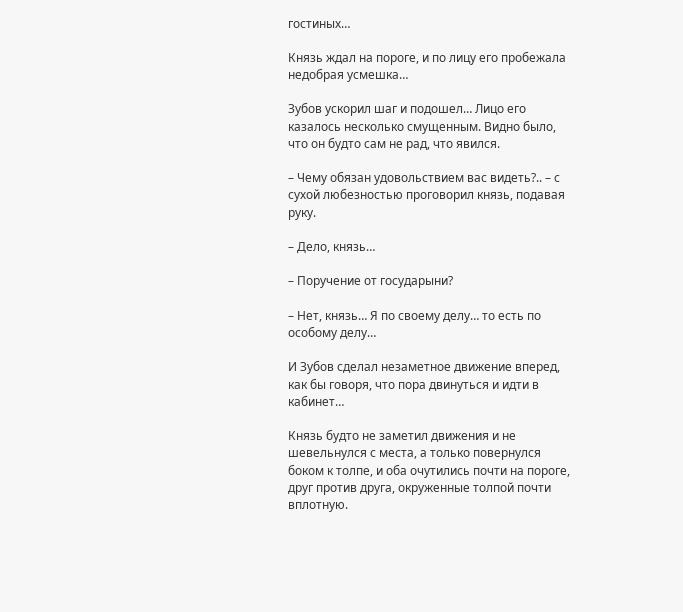гостиных…

Князь ждал на пороге, и по лицу его пробежала недобрая усмешка…

Зубов ускорил шаг и подошел… Лицо его казалось несколько смущенным. Видно было, что он будто сам не рад, что явился.

– Чему обязан удовольствием вас видеть?.. – с сухой любезностью проговорил князь, подавая руку.

– Дело, князь…

– Поручение от государыни?

– Нет, князь… Я по своему делу… то есть по особому делу…

И Зубов сделал незаметное движение вперед, как бы говоря, что пора двинуться и идти в кабинет…

Князь будто не заметил движения и не шевельнулся с места, а только повернулся боком к толпе, и оба очутились почти на пороге, друг против друга, окруженные толпой почти вплотную.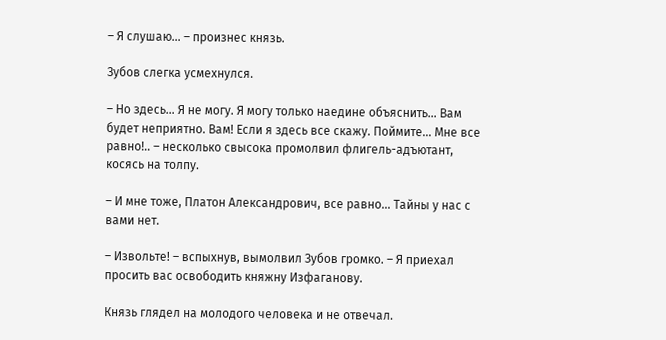– Я слушаю… – произнес князь.

Зубов слегка усмехнулся.

– Но здесь… Я не могу. Я могу только наедине объяснить… Вам будет неприятно. Вам! Если я здесь все скажу. Поймите… Мне все равно!.. – несколько свысока промолвил флигель-адъютант, косясь на толпу.

– И мне тоже, Платон Александрович, все равно… Тайны у нас с вами нет.

– Извольте! – вспыхнув, вымолвил Зубов громко. – Я приехал просить вас освободить княжну Изфаганову.

Князь глядел на молодого человека и не отвечал.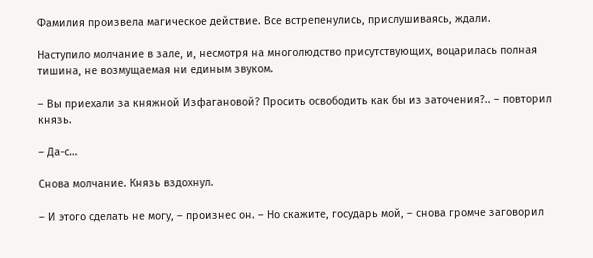Фамилия произвела магическое действие. Все встрепенулись, прислушиваясь, ждали.

Наступило молчание в зале, и, несмотря на многолюдство присутствующих, воцарилась полная тишина, не возмущаемая ни единым звуком.

– Вы приехали за княжной Изфагановой? Просить освободить как бы из заточения?.. – повторил князь.

– Да-с…

Снова молчание. Князь вздохнул.

– И этого сделать не могу, – произнес он. – Но скажите, государь мой, – снова громче заговорил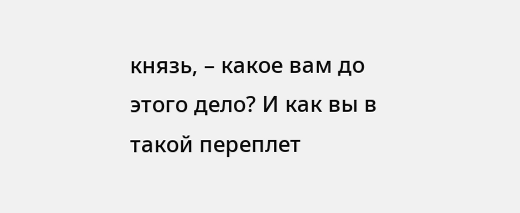князь, – какое вам до этого дело? И как вы в такой переплет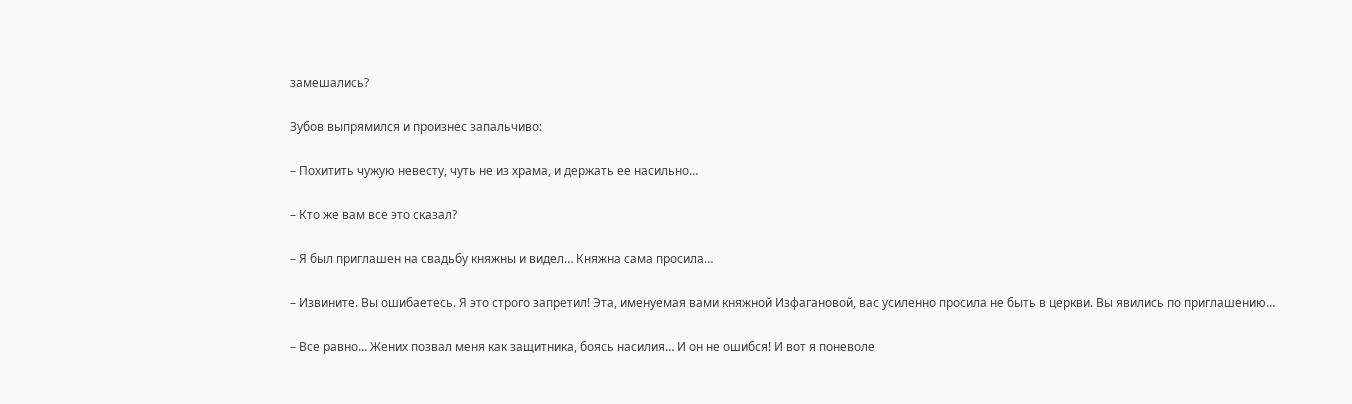замешались?

Зубов выпрямился и произнес запальчиво:

– Похитить чужую невесту, чуть не из храма, и держать ее насильно…

– Кто же вам все это сказал?

– Я был приглашен на свадьбу княжны и видел… Княжна сама просила…

– Извините. Вы ошибаетесь. Я это строго запретил! Эта, именуемая вами княжной Изфагановой, вас усиленно просила не быть в церкви. Вы явились по приглашению…

– Все равно… Жених позвал меня как защитника, боясь насилия… И он не ошибся! И вот я поневоле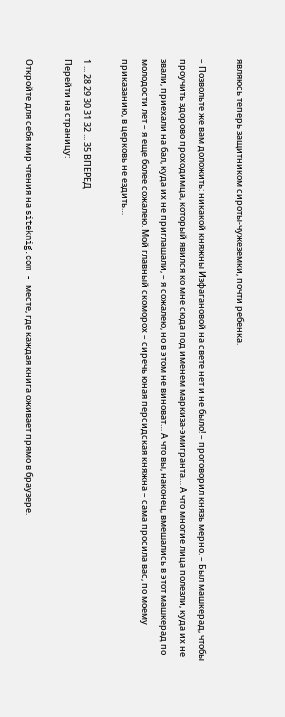являюсь теперь защитником сироты-чужеземки, почти ребенка.

– Позвольте же вам доложить: никакой княжны Изфагановой на свете нет и не было! – проговорил князь мерно. – Был машкерад, чтобы проучить здорово проходимца, который явился ко мне сюда под именем маркиза-эмигранта… А что многие лица полезли, куда их не звали, приехали на бал, куда их не приглашали, – я сожалею, но в этом не виноват… А что вы, наконец, вмешались в этот машкерад по молодости лет – я еще более сожалею. Мой главный скоморох – сиречь юная персидская княжна – сама просила вас, по моему приказанию, в церковь не ездить…

1 ... 28 29 30 31 32 ... 35 ВПЕРЕД
Перейти на страницу:

Откройте для себя мир чтения на siteknig.com - месте, где каждая книга оживает прямо в браузере.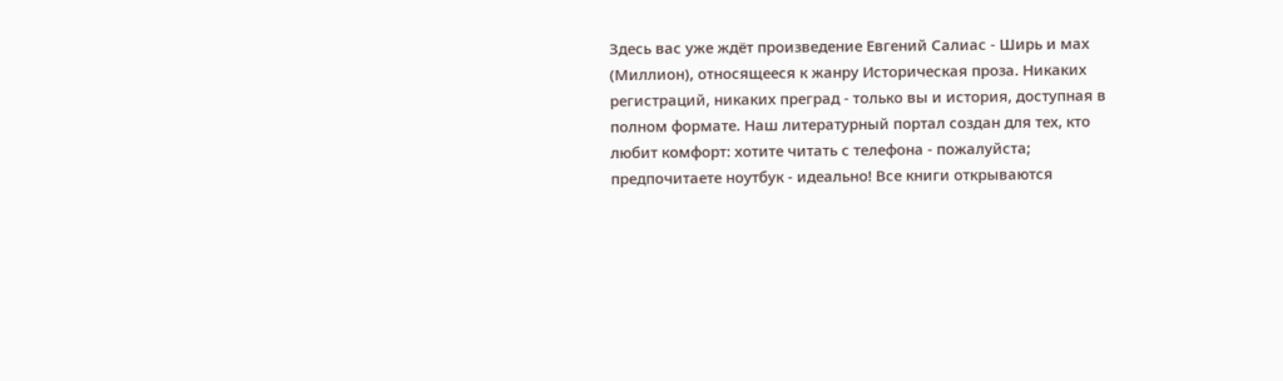Здесь вас уже ждёт произведение Евгений Салиас - Ширь и мах (Миллион), относящееся к жанру Историческая проза. Никаких регистраций, никаких преград - только вы и история, доступная в полном формате. Наш литературный портал создан для тех, кто любит комфорт: хотите читать с телефона - пожалуйста; предпочитаете ноутбук - идеально! Все книги открываются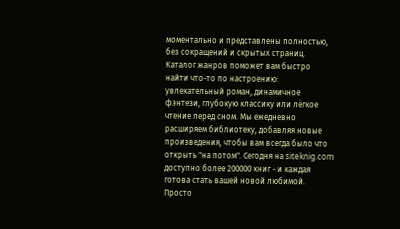моментально и представлены полностью, без сокращений и скрытых страниц. Каталог жанров поможет вам быстро найти что-то по настроению: увлекательный роман, динамичное фэнтези, глубокую классику или лёгкое чтение перед сном. Мы ежедневно расширяем библиотеку, добавляя новые произведения, чтобы вам всегда было что открыть "на потом". Сегодня на siteknig.com доступно более 200000 книг - и каждая готова стать вашей новой любимой. Просто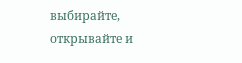выбирайте, открывайте и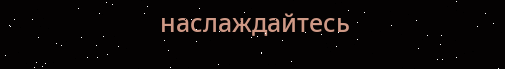наслаждайтесь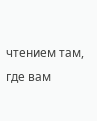чтением там, где вам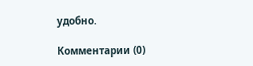удобно.

Комментарии (0)